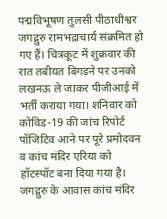पद्मविभूषण तुलसी पीठाधीश्वर जगद्गुरु रामभद्राचार्य संक्रमित हो गए हैं। चित्रकूट में शुक्रवार की रात तबीयत बिगड़ने पर उनको लखनऊ ले जाकर पीजीआई में भर्ती कराया गया। शनिवार को कोविड-19 की जांच रिपोर्ट पॉजिटिव आने पर पूरे प्रमोदवन व कांच मंदिर एरिया को हॉटस्पॉट बना दिया गया है।
जगद्गुरु के आवास कांच मंदिर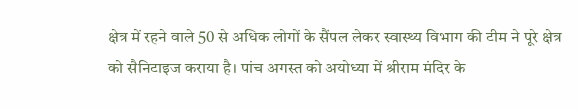क्षेत्र में रहने वाले 50 से अधिक लोगों के सैंपल लेकर स्वास्थ्य विभाग की टीम ने पूरे क्षेत्र को सैनिटाइज कराया है। पांच अगस्त को अयोध्या में श्रीराम मंदिर के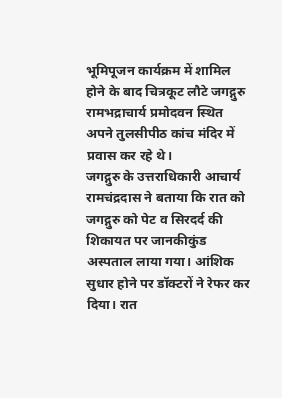भूमिपूजन कार्यक्रम में शामिल होने के बाद चित्रकूट लौटे जगद्गुरु रामभद्राचार्य प्रमोदवन स्थित अपने तुलसीपीठ कांच मंदिर में प्रवास कर रहे थे।
जगद्गुरु के उत्तराधिकारी आचार्य रामचंद्रदास ने बताया कि रात को जगद्गुरु को पेट व सिरदर्द की शिकायत पर जानकीकुंड अस्पताल लाया गया। आंशिक सुधार होने पर डॉक्टरों ने रेफर कर दिया। रात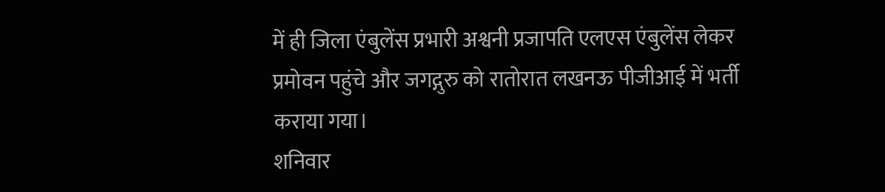में ही जिला एंबुलेंस प्रभारी अश्वनी प्रजापति एलएस एंबुलेंस लेकर प्रमोवन पहुंचे और जगद्गुरु को रातोरात लखनऊ पीजीआई में भर्ती कराया गया।
शनिवार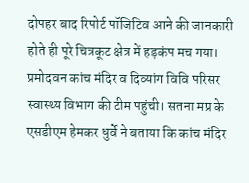दोपहर बाद रिपोर्ट पॉजिटिव आने की जानकारी होते ही पूरे चित्रकूट क्षेत्र में हड़कंप मच गया। प्रमोदवन कांच मंदिर व दिव्यांग विवि परिसर स्वास्थ्य विभाग की टीम पहुंची। सतना मप्र के एसडीएम हेमकर धुर्वे ने बताया कि कांच मंदिर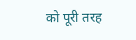को पूरी तरह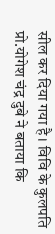सील कर दिया गया है। विवि के कुलपति प्रो.योगेश चंद्र दुबे ने बताया कि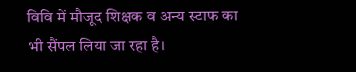विवि में मौजूद शिक्षक व अन्य स्टाफ का भी सैंपल लिया जा रहा है।